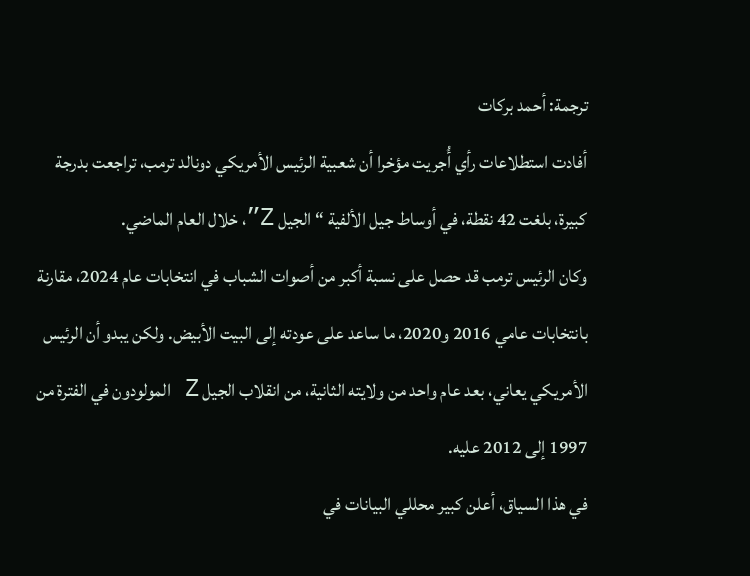ترجمة: أحمد بركات
أفادت استطلاعات رأي أُجريت مؤخرا أن شعبية الرئيس الأمريكي دونالد ترمب، تراجعت بدرجة كبيرة، بلغت 42 نقطة، في أوساط جيل الألفية “الجيل Z”، خلال العام الماضي.
وكان الرئيس ترمب قد حصل على نسبة أكبر من أصوات الشباب في انتخابات عام 2024، مقارنة بانتخابات عامي 2016 و2020، ما ساعد على عودته إلى البيت الأبيض. ولكن يبدو أن الرئيس الأمريكي يعاني، بعد عام واحد من ولايته الثانية، من انقلاب الجيل Z المولودون في الفترة من 1997 إلى 2012 عليه.
في هذا السياق، أعلن كبير محللي البيانات في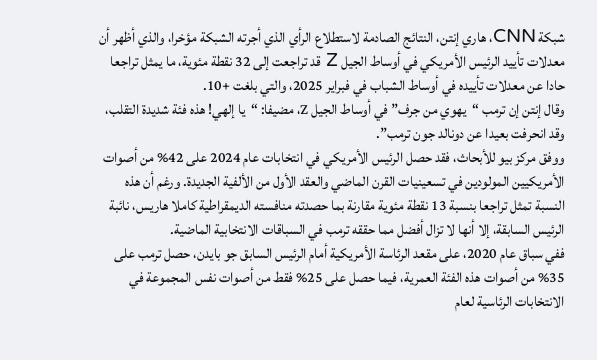شبكة CNN، هاري إنتن، النتائج الصادمة لاستطلاع الرأي الذي أجرته الشبكة مؤخرا، والذي أظهر أن معدلات تأييد الرئيس الأمريكي في أوساط الجيل Z قد تراجعت إلى 32 نقطة مئوية، ما يمثل تراجعا حادا عن معدلات تأييده في أوساط الشباب في فبراير 2025، والتي بلغت +10.
وقال إنتن إن ترمب “يهوي من جرف” في أوساط الجيل Z، مضيفا: “يا إلهي! هذه فئة شديدة التقلب، وقد انحرفت بعيدا عن دونالد جون ترمب”.
ووفق مركز بيو للأبحاث، فقد حصل الرئيس الأمريكي في انتخابات عام 2024 على 42% من أصوات الأمريكيين المولودين في تسعينيات القرن الماضي والعقد الأول من الألفية الجديدة. ورغم أن هذه النسبة تمثل تراجعا بنسبة 13 نقطة مئوية مقارنة بما حصدته منافسته الديمقراطية كاملا هاريس، نائبة الرئيس السابقة، إلا أنها لا تزال أفضل مما حققه ترمب في السباقات الانتخابية الماضية.
ففي سباق عام 2020، على مقعد الرئاسة الأمريكية أمام الرئيس السابق جو بايدن، حصل ترمب على 35% من أصوات هذه الفئة العمرية، فيما حصل على 25% فقط من أصوات نفس المجموعة في الانتخابات الرئاسية لعام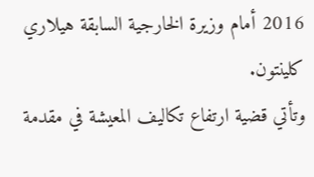2016 أمام وزيرة الخارجية السابقة هيلاري كلينتون.
وتأتي قضية ارتفاع تكاليف المعيشة في مقدمة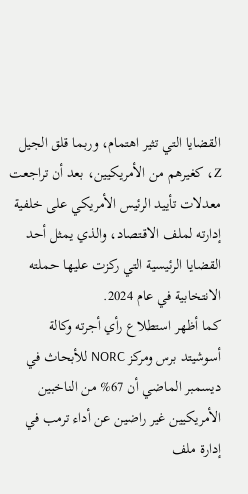القضايا التي تثير اهتمام، وربما قلق الجيل Z، كغيرهم من الأمريكيين، بعد أن تراجعت معدلات تأييد الرئيس الأمريكي على خلفية إدارته لملف الاقـتصاد، والذي يمثل أحد القضايا الرئيسية التي ركزت عليها حملته الانتخابية في عام 2024.
كما أظهر استطلاع رأي أجرته وكالة أسوشيتد برس ومركز NORC للأبحاث في ديسمبر الماضي أن 67% من الناخبين الأمريكيين غير راضين عن أداء ترمب في إدارة ملف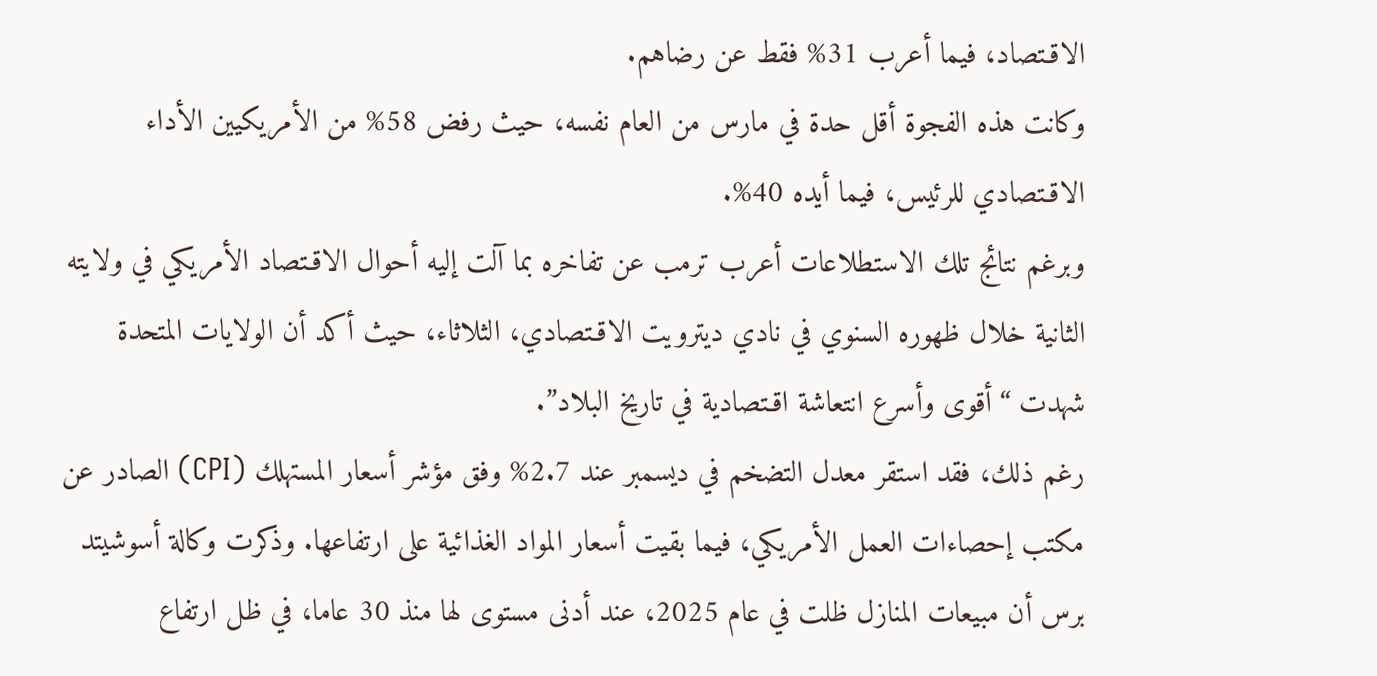الاقـتصاد، فيما أعرب 31% فقط عن رضاهم.
وكانت هذه الفجوة أقل حدة في مارس من العام نفسه، حيث رفض 58% من الأمريكيين الأداء الاقـتصادي للرئيس، فيما أيده 40%.
وبرغم نتائج تلك الاستطلاعات أعرب ترمب عن تفاخره بما آلت إليه أحوال الاقـتصاد الأمريكي في ولايته الثانية خلال ظهوره السنوي في نادي ديترويت الاقـتصادي، الثلاثاء، حيث أكد أن الولايات المتحدة شهدت “أقوى وأسرع انتعاشة اقـتصادية في تاريخ البلاد”.
رغم ذلك، فقد استقر معدل التضخم في ديسمبر عند 2.7% وفق مؤشر أسعار المستهلك (CPI) الصادر عن مكتب إحصاءات العمل الأمريكي، فيما بقيت أسعار المواد الغذائية على ارتفاعها. وذكرت وكالة أسوشيتد برس أن مبيعات المنازل ظلت في عام 2025، عند أدنى مستوى لها منذ 30 عاما، في ظل ارتفاع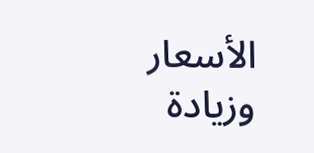الأسعار وزيادة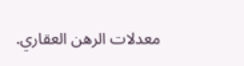معدلات الرهن العقاري.